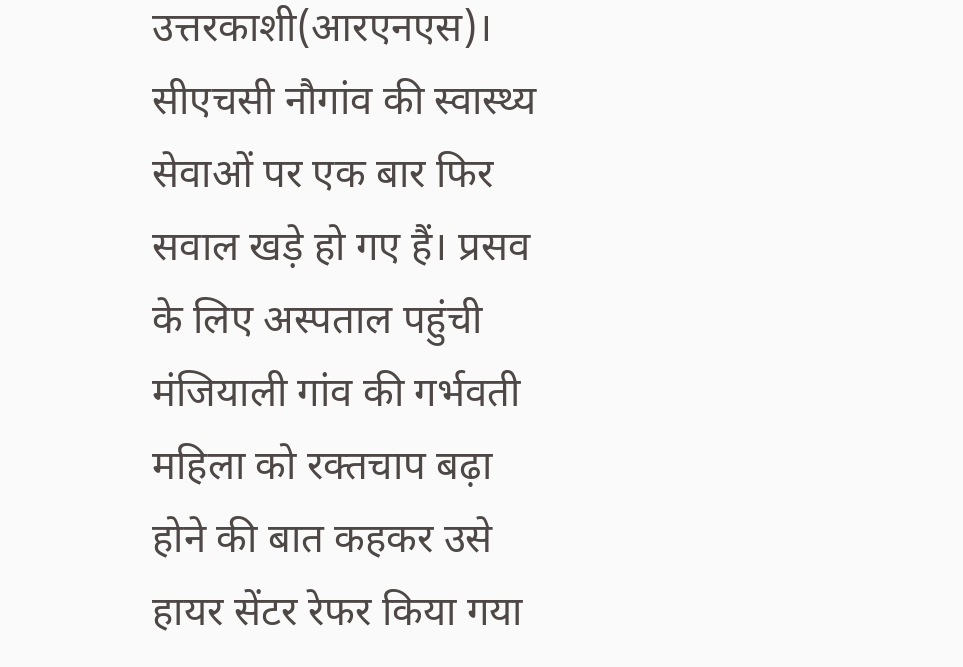उत्तरकाशी(आरएनएस)। सीएचसी नौगांव की स्वास्थ्य सेवाओं पर एक बार फिर सवाल खड़े हो गए हैं। प्रसव के लिए अस्पताल पहुंची मंजियाली गांव की गर्भवती महिला को रक्तचाप बढ़ा होने की बात कहकर उसे हायर सेंटर रेफर किया गया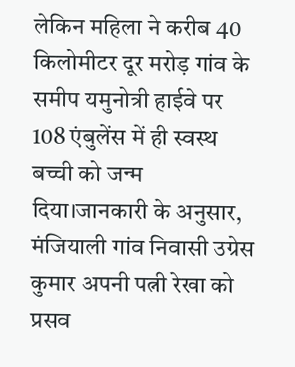लेकिन महिला ने करीब 40 किलोमीटर दूर मरोड़ गांव के समीप यमुनोत्री हाईवे पर 108 एंबुलेंस में ही स्वस्थ बच्ची को जन्म दिया।जानकारी के अनुसार, मंजियाली गांव निवासी उग्रेस कुमार अपनी पत्नी रेखा को प्रसव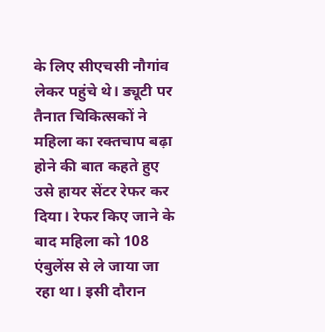के लिए सीएचसी नौगांव लेकर पहुंचे थे। ड्यूटी पर तैनात चिकित्सकों ने महिला का रक्तचाप बढ़ा होने की बात कहते हुए उसे हायर सेंटर रेफर कर दिया। रेफर किए जाने के बाद महिला को 108 एंबुलेंस से ले जाया जा रहा था। इसी दौरान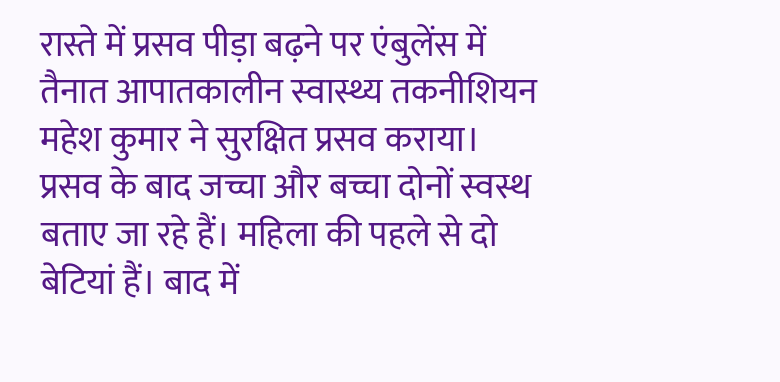रास्ते में प्रसव पीड़ा बढ़ने पर एंबुलेंस में तैनात आपातकालीन स्वास्थ्य तकनीशियन महेश कुमार ने सुरक्षित प्रसव कराया।
प्रसव के बाद जच्चा और बच्चा दोनों स्वस्थ बताए जा रहे हैं। महिला की पहले से दो बेटियां हैं। बाद में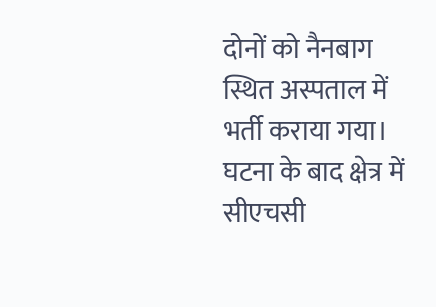दोनों को नैनबाग स्थित अस्पताल में भर्ती कराया गया। घटना के बाद क्षेत्र में सीएचसी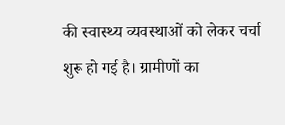की स्वास्थ्य व्यवस्थाओं को लेकर चर्चा शुरू हो गई है। ग्रामीणों का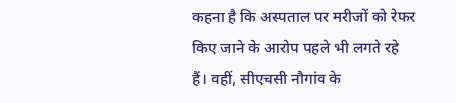कहना है कि अस्पताल पर मरीजों को रेफर किए जाने के आरोप पहले भी लगते रहे हैं। वहीं, सीएचसी नौगांव के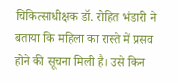चिकित्साधीक्षक डॉ. रोहित भंडारी ने बताया कि महिला का रास्ते में प्रसव होने की सूचना मिली है। उसे किन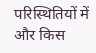परिस्थितियों में और किस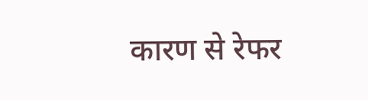कारण से रेफर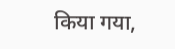किया गया,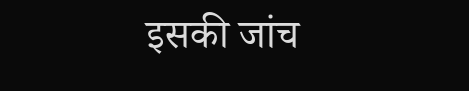इसकी जांच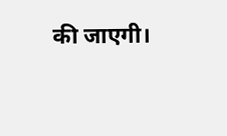की जाएगी।